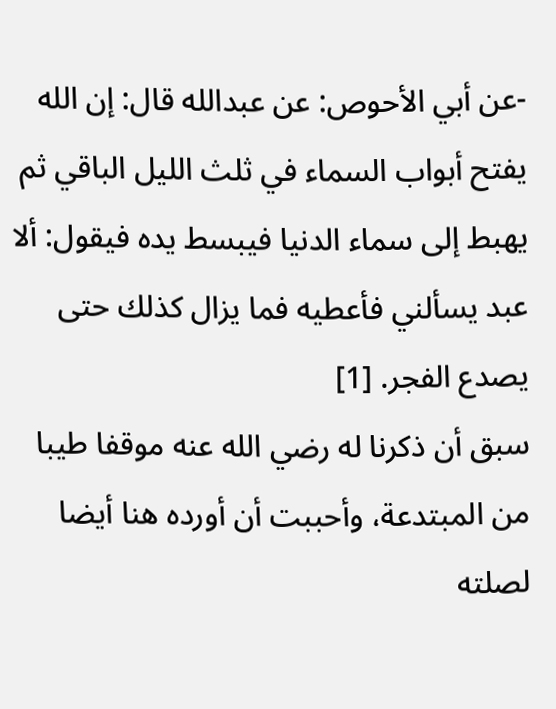-عن أبي الأحوص: عن عبدالله قال: إن الله يفتح أبواب السماء في ثلث الليل الباقي ثم يهبط إلى سماء الدنيا فيبسط يده فيقول: ألا عبد يسألني فأعطيه فما يزال كذلك حتى يصدع الفجر. [1]
سبق أن ذكرنا له رضي الله عنه موقفا طيبا من المبتدعة، وأحببت أن أورده هنا أيضا لصلته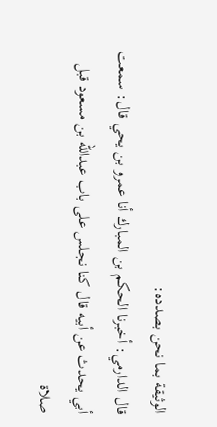الوثيقة بما نحن بصدده:
قال الدارمي: أخبرنا الحكم بن المبارك أنا عمرو بن يحي قال: سمعت أبي يحدث عن أبيه قال كنا نجلس على باب عبدالله بن مسعود قبل صلاة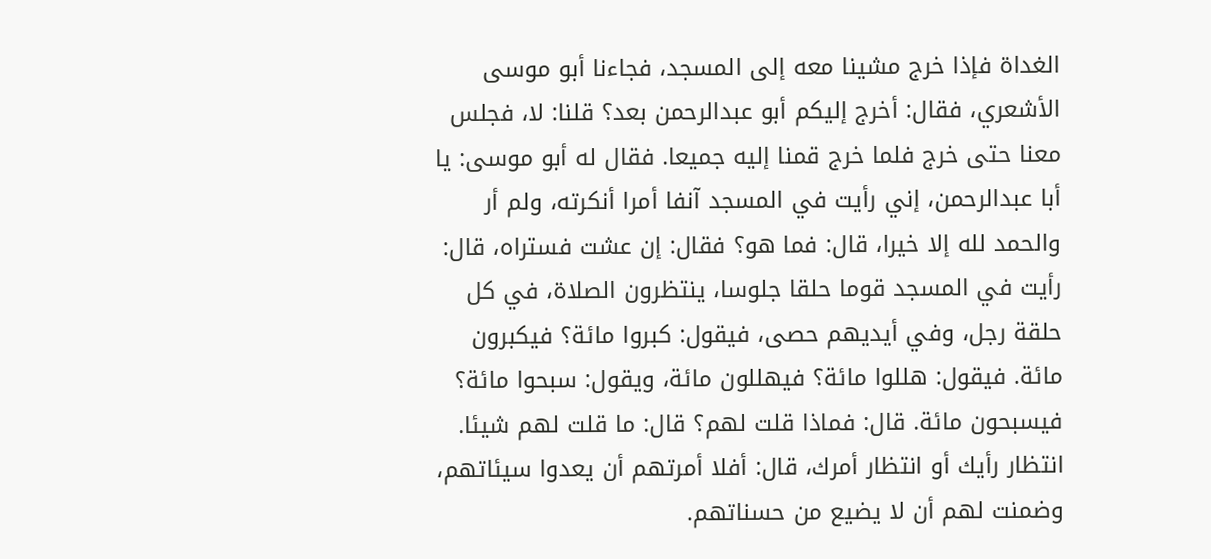الغداة فإذا خرج مشينا معه إلى المسجد، فجاءنا أبو موسى الأشعري، فقال: أخرج إليكم أبو عبدالرحمن بعد؟ قلنا: لا، فجلس معنا حتى خرج فلما خرج قمنا إليه جميعا. فقال له أبو موسى: يا أبا عبدالرحمن، إني رأيت في المسجد آنفا أمرا أنكرته، ولم أر والحمد لله إلا خيرا، قال: فما هو؟ فقال: إن عشت فستراه، قال: رأيت في المسجد قوما حلقا جلوسا، ينتظرون الصلاة، في كل حلقة رجل، وفي أيديهم حصى، فيقول: كبروا مائة؟ فيكبرون مائة. فيقول: هللوا مائة؟ فيهللون مائة، ويقول: سبحوا مائة؟ فيسبحون مائة. قال: فماذا قلت لهم؟ قال: ما قلت لهم شيئا. انتظار رأيك أو انتظار أمرك، قال: أفلا أمرتهم أن يعدوا سيئاتهم، وضمنت لهم أن لا يضيع من حسناتهم.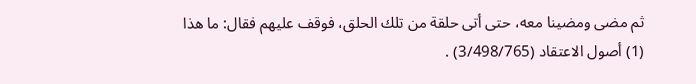ثم مضى ومضينا معه، حتى أتى حلقة من تلك الحلق، فوقف عليهم فقال: ما هذا
(1) أصول الاعتقاد (3/498/765) .